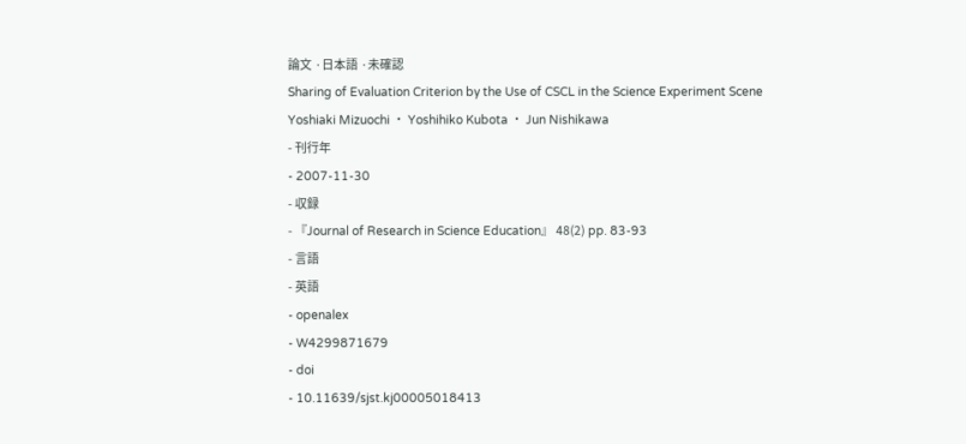論文 ·日本語 ·未確認
Sharing of Evaluation Criterion by the Use of CSCL in the Science Experiment Scene
Yoshiaki Mizuochi ・ Yoshihiko Kubota ・ Jun Nishikawa
- 刊行年
- 2007-11-30
- 収録
- 『Journal of Research in Science Education』 48(2) pp. 83-93
- 言語
- 英語
- openalex
- W4299871679
- doi
- 10.11639/sjst.kj00005018413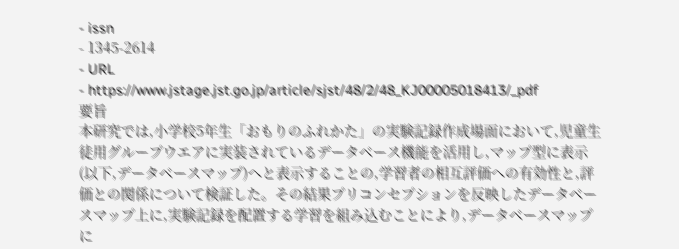- issn
- 1345-2614
- URL
- https://www.jstage.jst.go.jp/article/sjst/48/2/48_KJ00005018413/_pdf
要旨
本研究では,小学校5年生「おもりのふれかた」の実験記録作成場面において,児童生徒用グループウエアに実装されているデータベース機能を活用し,マップ型に表示(以下,データベースマップ)へと表示することの,学習者の相互評価への有効性と,評価との関係について検証した。その結果プリコンセプションを反映したデータベースマップ上に,実験記録を配置する学習を組み込むことにより,データベースマップに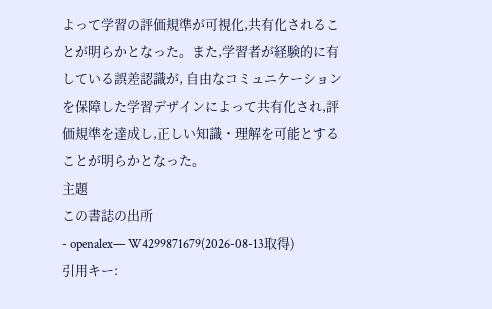よって学習の評価規準が可視化,共有化されることが明らかとなった。また,学習者が経験的に有している誤差認識が, 自由なコミュニケーションを保障した学習デザインによって共有化され,評価規準を達成し,正しい知識・理解を可能とすることが明らかとなった。
主題
この書誌の出所
- openalex— W4299871679(2026-08-13取得)
引用キー: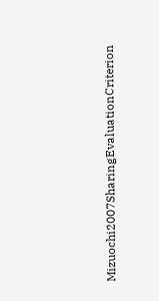Mizuochi2007SharingEvaluationCriterion